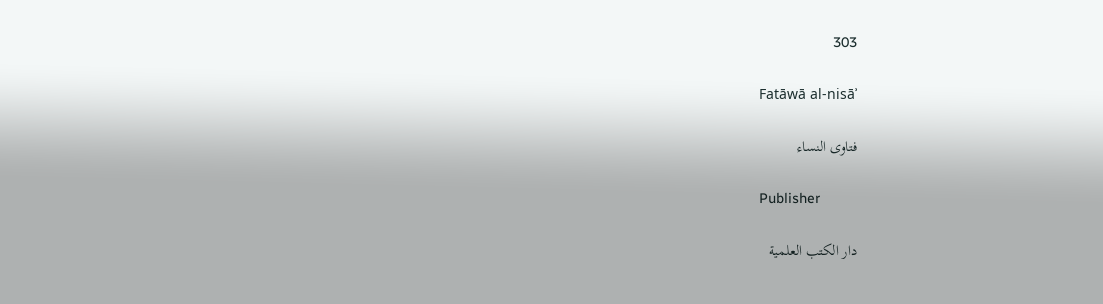303

Fatāwā al-nisāʾ

فتاوى النساء

Publisher

دار الكتب العلمية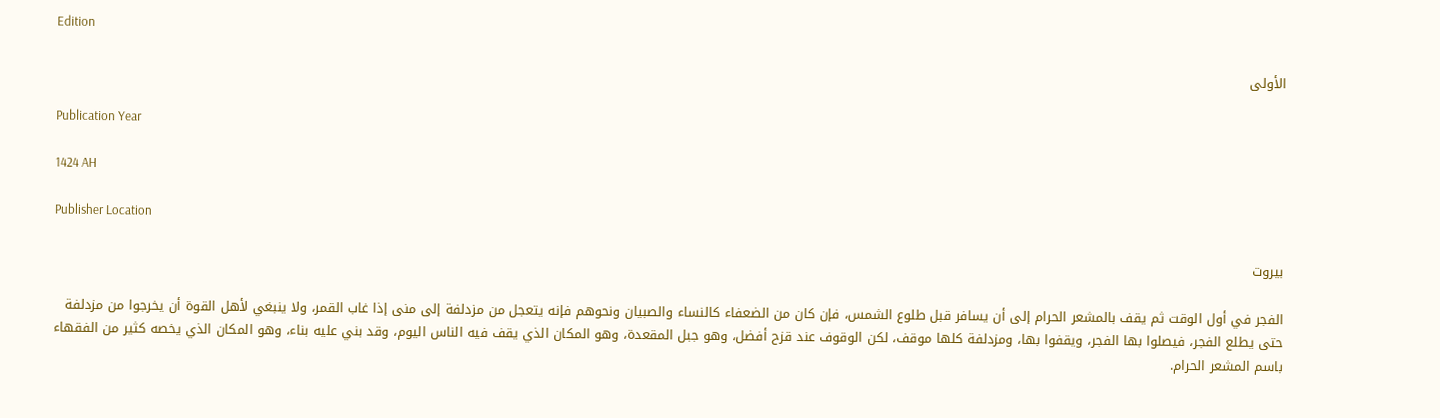Edition

الأولى

Publication Year

1424 AH

Publisher Location

بيروت

الفجر في أول الوقت ثم يقف بالمشعر الحرام إلى أن يسافر قبل طلوع الشمس، فإن كان من الضعفاء كالنساء والصبيان ونحوهم فإنه يتعجل من مزدلفة إلى منى إذا غاب القمر، ولا ينبغي لأهل القوة أن يخرجوا من مزدلفة حتى يطلع الفجر، فيصلوا بها الفجر، ويقفوا بها، ومزدلفة كلها موقف، لكن الوقوف عند قزح أفضل، وهو جبل المقعدة، وهو المكان الذي يقف فيه الناس اليوم، وقد بني عليه بناء، وهو المكان الذي يخصه كثير من الفقهاء باسم المشعر الحرام.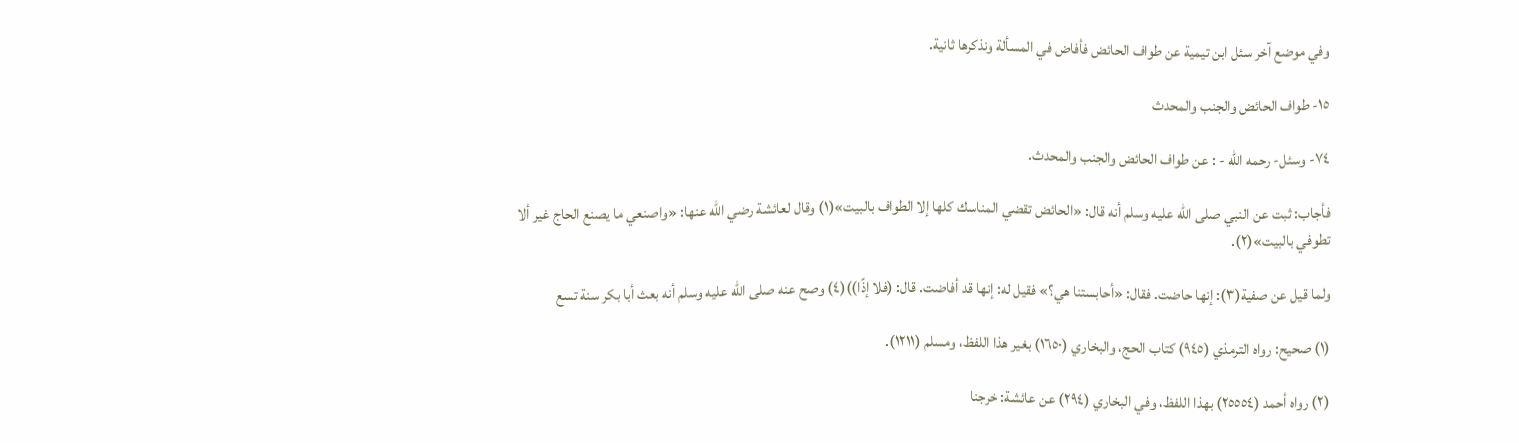وفي موضع آخر سئل ابن تيمية عن طواف الحائض فأفاض في المسألة ونذكرها ثانية.

١٥- طواف الحائض والجنب والمحدث

٧٤- وسئل- رحمه الله - : عن طواف الحائض والجنب والمحدث.

فأجاب: ثبت عن النبي صلى الله عليه وسلم أنه قال: «الحائض تقضي المناسك كلها إلا الطواف بالبيت»(١) وقال لعائشة رضي الله عنها: «واصنعي ما يصنع الحاج غير ألا تطوفي بالبيت»(٢).

ولما قيل عن صفية(٣): إنها حاضت. فقال: «أحابستنا هي؟» فقيل له: إنها قد أفاضت. قال: (فلا إذًا))(٤) وصح عنه صلى الله عليه وسلم أنه بعث أبا بكر سنة تسع

(١) صحيح: رواه الترمذي (٩٤٥) كتاب الحج، والبخاري (١٦٥٠) بغير هذا اللفظ، ومسلم (١٢١١).

(٢) رواه أحمد (٢٥٥٥٤) بهذا اللفظ، وفي البخاري (٢٩٤) عن عائشة: خرجنا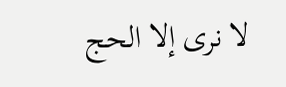لا نرى إلا الحج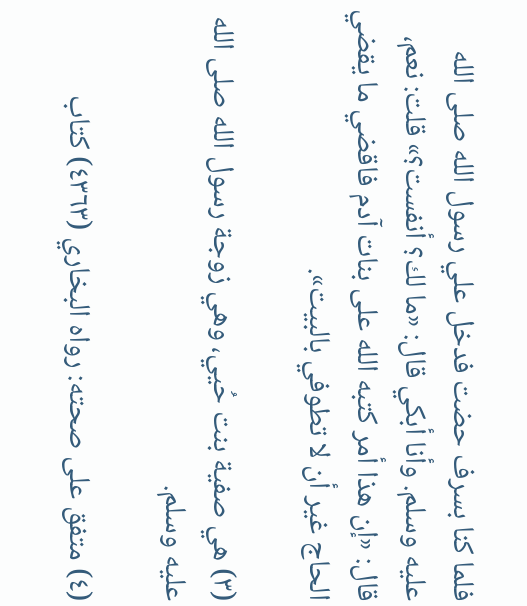فلما كنا بسرف حضت فدخل علي رسول الله صلى الله عليه وسلم. وأنا أبكي قال: «ما لك؟ أنفست؟» قلت: نعم، قال: «إن هذا أمر كتبه الله على بنات آدم فاقضي ما يقضي الحاج غير أن لا تطوفي بالبيت».

(٣) هي صفية بنت حُيي، وهي زوجة رسول الله صلى الله عليه وسلم.

(٤) متفق على صحته: رواه البخاري (٤٣٦٣) كتاب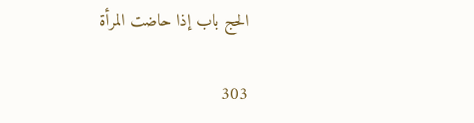الحج باب إذا حاضت المرأة

303